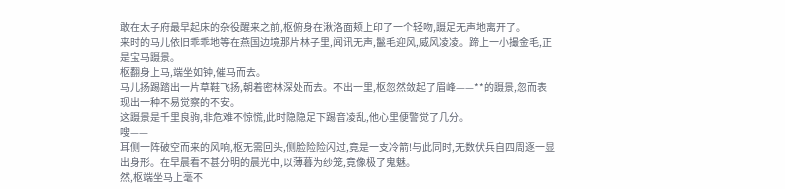敢在太子府最早起床的杂役醒来之前,枢俯身在湫洛面颊上印了一个轻吻,蹑足无声地离开了。
来时的马儿依旧乖乖地等在燕国边境那片林子里,闻讯无声,鬣毛迎风,威风凌凌。蹄上一小撮金毛,正是宝马蹑景。
枢翻身上马,端坐如钟,催马而去。
马儿扬踢踏出一片草鞋飞扬,朝着密林深处而去。不出一里,枢忽然敛起了眉峰——**的蹑景,忽而表现出一种不易觉察的不安。
这蹑景是千里良驹,非危难不惊慌,此时隐隐足下踢音凌乱,他心里便警觉了几分。
嗖——
耳侧一阵破空而来的风响,枢无需回头,侧脸险险闪过,竟是一支冷箭!与此同时,无数伏兵自四周逐一显出身形。在早晨看不甚分明的晨光中,以薄暮为纱笼,竟像极了鬼魅。
然,枢端坐马上毫不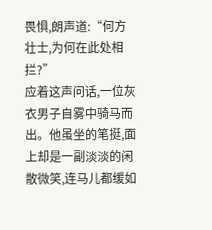畏惧,朗声道:“何方壮士,为何在此处相拦?”
应着这声问话,一位灰衣男子自雾中骑马而出。他虽坐的笔挺,面上却是一副淡淡的闲散微笑,连马儿都缓如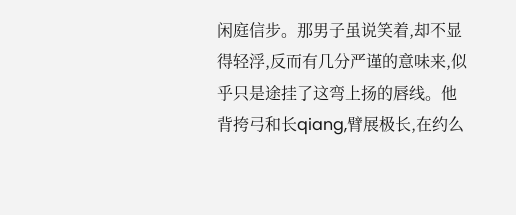闲庭信步。那男子虽说笑着,却不显得轻浮,反而有几分严谨的意味来,似乎只是途挂了这弯上扬的唇线。他背挎弓和长qiang,臂展极长,在约么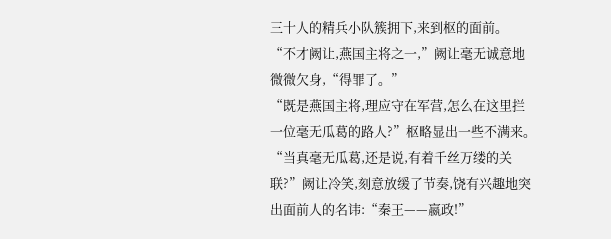三十人的精兵小队簇拥下,来到枢的面前。
“不才阙让,燕国主将之一,”阙让毫无诚意地微微欠身,“得罪了。”
“既是燕国主将,理应守在军营,怎么在这里拦一位毫无瓜葛的路人?”枢略显出一些不满来。
“当真毫无瓜葛,还是说,有着千丝万缕的关联?”阙让冷笑,刻意放缓了节奏,饶有兴趣地突出面前人的名讳:“秦王——嬴政!”